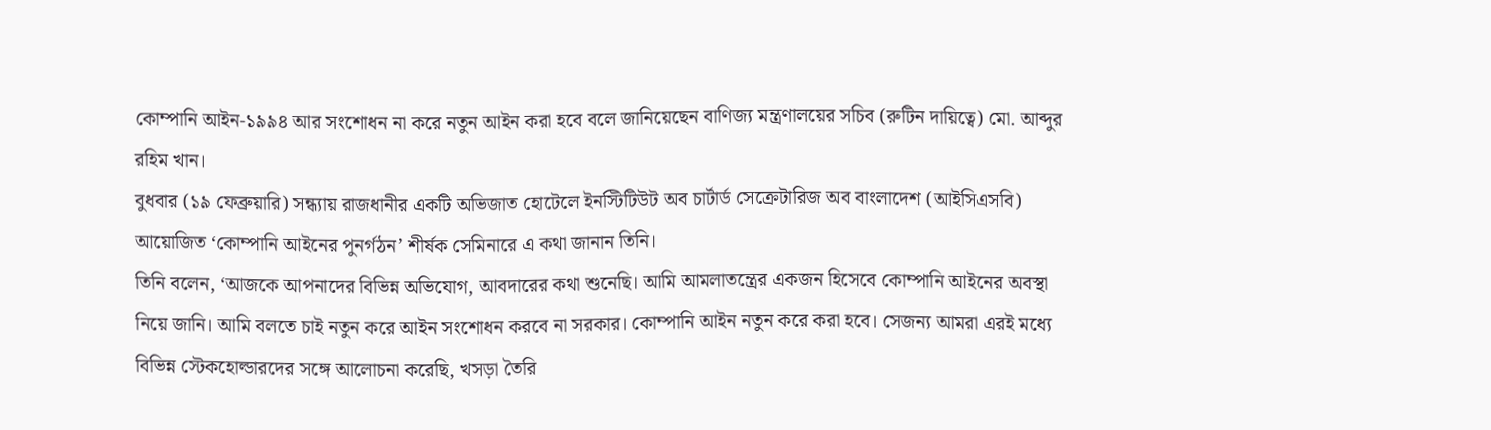কোম্পানি আইন-১৯৯৪ আর সংশোধন না করে নতুন আইন করা হবে বলে জানিয়েছেন বাণিজ্য মন্ত্রণালয়ের সচিব (রুটিন দায়িত্বে) মো. আব্দুর রহিম খান।
বুধবার (১৯ ফেব্রুয়ারি) সন্ধ্যায় রাজধানীর একটি অভিজাত হোটেলে ইনস্টিটিউট অব চার্টার্ড সেক্রেটারিজ অব বাংলাদেশ (আইসিএসবি) আয়োজিত ‘কোম্পানি আইনের পুনর্গঠন’ শীর্ষক সেমিনারে এ কথা জানান তিনি।
তিনি বলেন, ‘আজকে আপনাদের বিভিন্ন অভিযোগ, আবদারের কথা শুনেছি। আমি আমলাতন্ত্রের একজন হিসেবে কোম্পানি আইনের অবস্থা নিয়ে জানি। আমি বলতে চাই নতুন করে আইন সংশোধন করবে না সরকার। কোম্পানি আইন নতুন করে করা হবে। সেজন্য আমরা এরই মধ্যে বিভিন্ন স্টেকহোল্ডারদের সঙ্গে আলোচনা করেছি, খসড়া তৈরি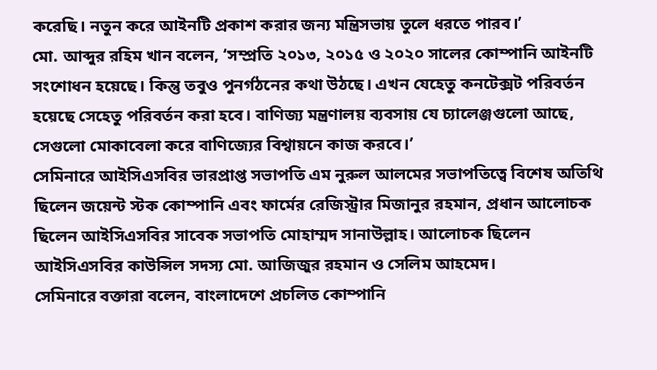করেছি। নতুন করে আইনটি প্রকাশ করার জন্য মন্ত্রিসভায় তুলে ধরতে পারব।’
মো. আব্দুর রহিম খান বলেন, ‘সম্প্রতি ২০১৩, ২০১৫ ও ২০২০ সালের কোম্পানি আইনটি সংশোধন হয়েছে। কিন্তু তবুও পুনর্গঠনের কথা উঠছে। এখন যেহেতু কনটেক্সট পরিবর্তন হয়েছে সেহেতু পরিবর্তন করা হবে। বাণিজ্য মন্ত্রণালয় ব্যবসায় যে চ্যালেঞ্জগুলো আছে, সেগুলো মোকাবেলা করে বাণিজ্যের বিশ্বায়নে কাজ করবে।’
সেমিনারে আইসিএসবির ভারপ্রাপ্ত সভাপতি এম নুরুল আলমের সভাপতিত্বে বিশেষ অতিথি ছিলেন জয়েন্ট স্টক কোম্পানি এবং ফার্মের রেজিস্ট্রার মিজানুর রহমান, প্রধান আলোচক ছিলেন আইসিএসবির সাবেক সভাপতি মোহাম্মদ সানাউল্লাহ। আলোচক ছিলেন আইসিএসবির কাউন্সিল সদস্য মো. আজিজুর রহমান ও সেলিম আহমেদ।
সেমিনারে বক্তারা বলেন, বাংলাদেশে প্রচলিত কোম্পানি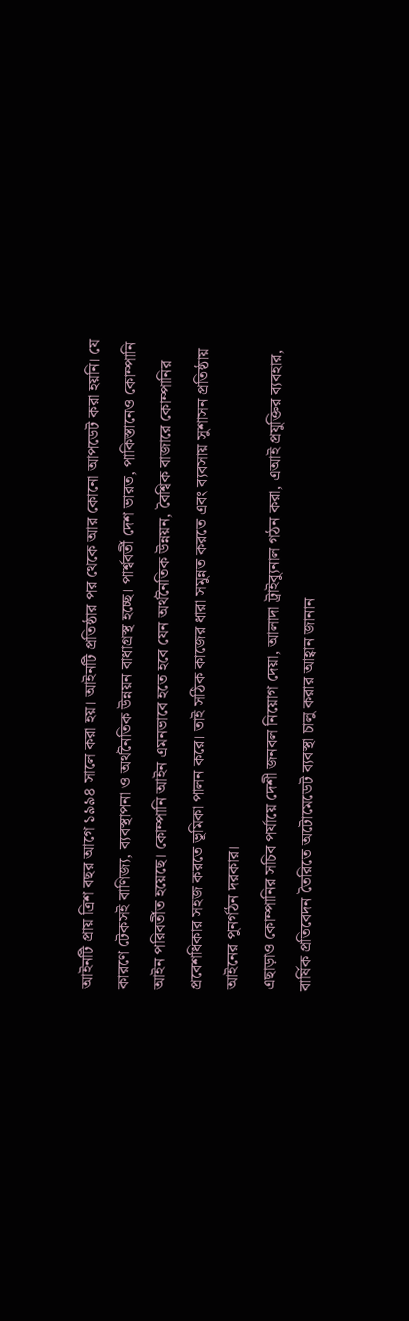আইনটি প্রায় ত্রিশ বছর আগে ১৯৯৪ সালে করা হয়। আইনটি প্রতিষ্ঠার পর থেকে আর কোনো আপডেট করা হয়নি। যে কারণে টেকসই বাণিজ্য, ব্যবস্থাপনা ও অর্থনৈতিক উন্নয়ন বাধাগ্রস্থ হচ্ছে। পার্শ্ববর্তী দেশ ভারত, পাকিস্তানেও কোম্পানি আইন পরিবর্তীত হয়েছে। কোম্পানি আইন এমনভাবে হতে হবে যেন অর্থনৈতিক উন্নয়ন, বৈশ্বিক বাজারে কোম্পানির প্রবেশধিকার সহজ করতে ভূমিকা পালন করে। তাই সঠিক কাজের ধারা সমুন্নত করতে এবং ব্যবসায় সুশাসন প্রতিষ্ঠায় আইনের পুনর্গঠন দরকার।
এছাড়াও কোম্পানির সচিব পর্যায়ে দেশী জনবল নিয়োগ দেয়া, আলাদা ট্রাইব্যুনাল গঠন করা, এআই প্রযুক্তির ব্যবহার, বার্ষিক প্রতিবেদন তৈরিতে অটোমেডেট ব্যবস্থা চালু করার আহ্বান জানান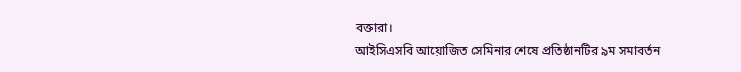বক্তারা।
আইসিএসবি আয়োজিত সেমিনার শেষে প্রতিষ্ঠানটির ৯ম সমাবর্তন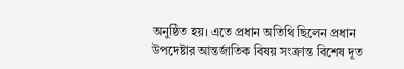অনুষ্ঠিত হয়। এতে প্রধান অতিথি ছিলেন প্রধান উপদেষ্টার আন্তর্জাতিক বিষয় সংক্রান্ত বিশেষ দূত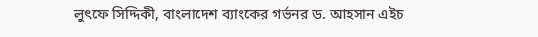লুৎফে সিদ্দিকী, বাংলাদেশ ব্যাংকের গর্ভনর ড. আহসান এইচ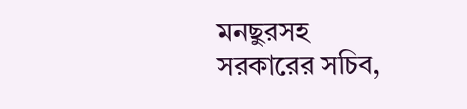মনছুরসহ সরকারের সচিব,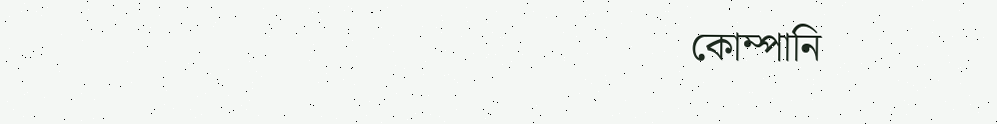কোম্পানি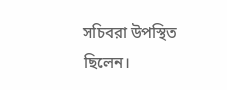সচিবরা উপস্থিত ছিলেন।